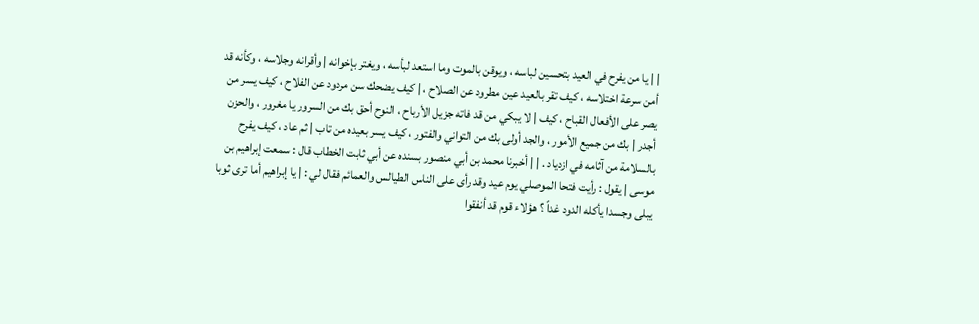| | يا من يفرح في العيد بتحسين لباسه ، ويوقن بالموت وما استعد لبأسه ، ويغتر بإخوانه | وأقرانه وجلاسه ، وكأنه قد أمن سرعة اختلاسه ، كيف تقر بالعيد عين مطرود عن الصلاح ، | كيف يضحك سن مردود عن الفلاح ، كيف يسر من يصر على الأفعال القباح ، كيف | لا يبكي من قد فاته جزيل الأرباح ، النوح أحق بك من السرور يا مغرور ، والحزن أجدر | بك من جميع الأمور ، والجد أولى بك من التواني والفتور ، كيف يسر بعيده من تاب | ثم عاد ، كيف يفرح بالسلامة من آثامه في ازدياد . | | أخبرنا محمد بن أبي منصور بسنده عن أبي ثابت الخطاب قال : سمعت إبراهيم بن موسى | يقول : رأيت فتحا الموصلي يوم عيد وقد رأى على الناس الطيالس والعمائم فقال لي : | يا إبراهيم أما ترى ثوبا يبلى وجسدا يأكله الدود غداً ؟ هؤلاء قوم قد أنفقوا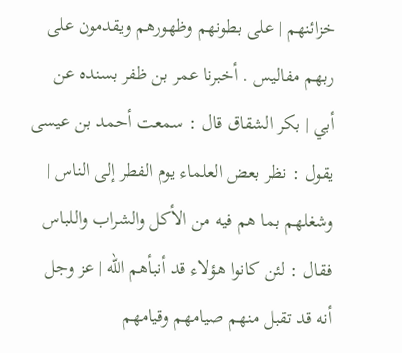خزائنهم | على بطونهم وظهورهم ويقدمون على ربهم مفاليس . أخبرنا عمر بن ظفر بسنده عن أبي | بكر الشقاق قال : سمعت أحمد بن عيسى يقول : نظر بعض العلماء يوم الفطر إلى الناس | وشغلهم بما هم فيه من الأكل والشراب واللباس فقال : لئن كانوا هؤلاء قد أنبأهم الله | عز وجل أنه قد تقبل منهم صيامهم وقيامهم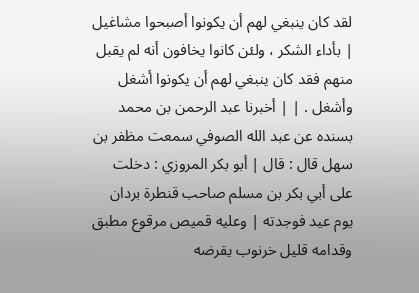لقد كان ينبغي لهم أن يكونوا أصبحوا مشاغيل | بأداء الشكر ، ولئن كانوا يخافون أنه لم يقبل منهم فقد كان ينبغي لهم أن يكونوا أشغل وأشغل . | | أخبرنا عبد الرحمن بن محمد بسنده عن عبد الله الصوفي سمعت مظفر بن سهل قال : قال | أبو بكر المروزي : دخلت على أبي بكر بن مسلم صاحب قنطرة بردان يوم عيد فوجدته | وعليه قميص مرقوع مطبق وقدامه قليل خرنوب يقرضه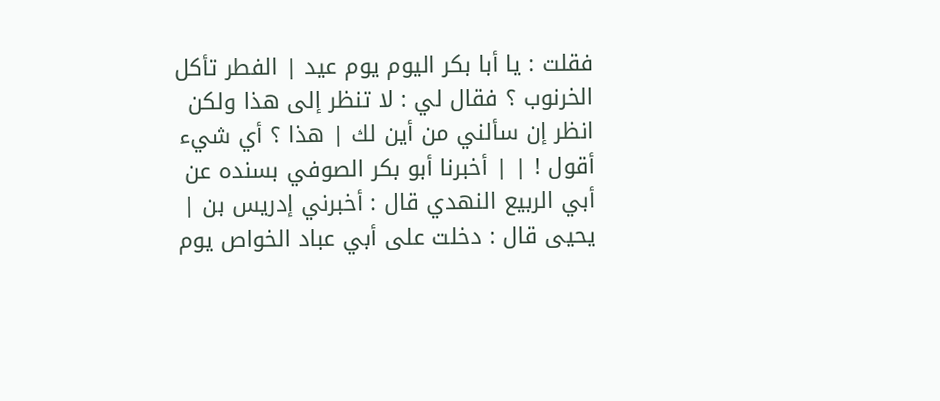فقلت : يا أبا بكر اليوم يوم عيد | الفطر تأكل الخرنوب ؟ فقال لي : لا تنظر إلى هذا ولكن انظر إن سألني من أين لك | هذا ؟ أي شيء أقول ! | | أخبرنا أبو بكر الصوفي بسنده عن أبي الربيع النهدي قال : أخبرني إدريس بن | يحيى قال : دخلت على أبي عباد الخواص يوم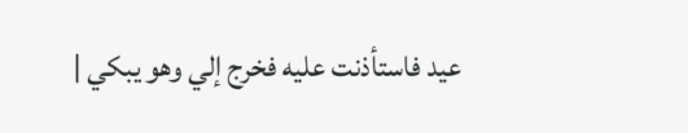عيد فاستأذنت عليه فخرج إلي وهو يبكي |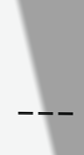___